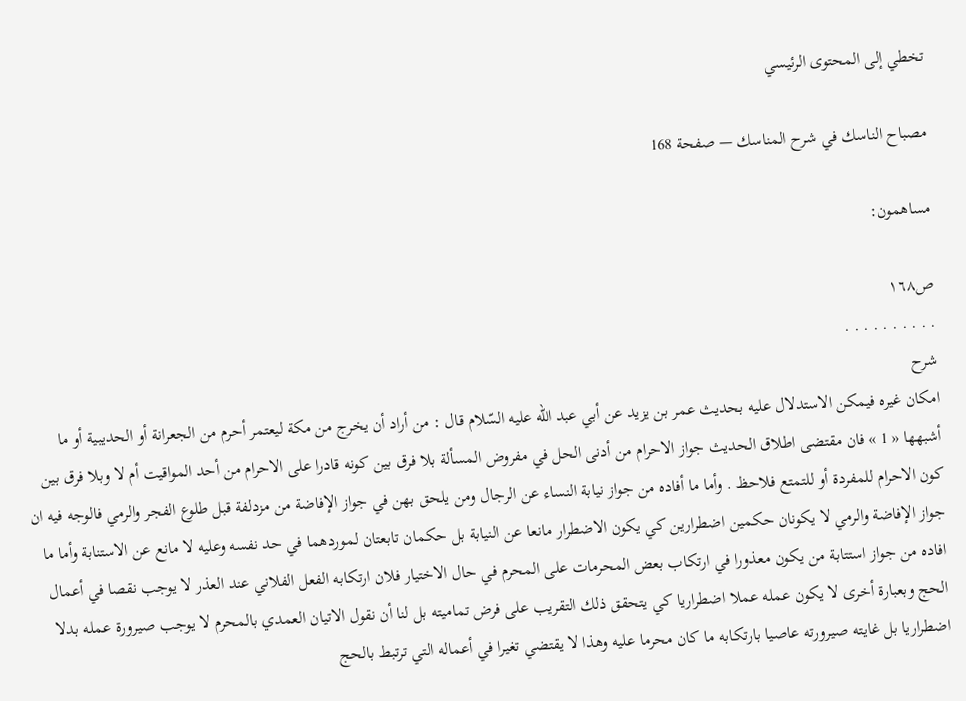تخطي إلى المحتوى الرئيسي

مصباح الناسك في شرح المناسك — صفحة 168

مساهمون:

ص١٦٨
. . . . . . . . . .
شرح
امكان غيره فيمكن الاستدلال عليه بحديث عمر بن يزيد عن أبي عبد اللّه عليه السّلام قال : من أراد أن يخرج من مكة ليعتمر أحرم من الجعرانة أو الحديبية أو ما أشبهها « 1 » فان مقتضى اطلاق الحديث جواز الاحرام من أدنى الحل في مفروض المسألة بلا فرق بين كونه قادرا على الاحرام من أحد المواقيت أم لا وبلا فرق بين كون الاحرام للمفردة أو للتمتع فلاحظ . وأما ما أفاده من جواز نيابة النساء عن الرجال ومن يلحق بهن في جواز الإفاضة من مزدلفة قبل طلوع الفجر والرمي فالوجه فيه ان جواز الإفاضة والرمي لا يكونان حكمين اضطرارين كي يكون الاضطرار مانعا عن النيابة بل حكمان تابعتان لموردهما في حد نفسه وعليه لا مانع عن الاستنابة وأما ما افاده من جواز استتابة من يكون معذورا في ارتكاب بعض المحرمات على المحرم في حال الاختيار فلان ارتكابه الفعل الفلاني عند العذر لا يوجب نقصا في أعمال الحج وبعبارة أخرى لا يكون عمله عملا اضطراريا كي يتحقق ذلك التقريب على فرض تماميته بل لنا أن نقول الاتيان العمدي بالمحرم لا يوجب صيرورة عمله بدلا اضطراريا بل غايته صيرورته عاصيا بارتكابه ما كان محرما عليه وهذا لا يقتضي تغيرا في أعماله التي ترتبط بالحج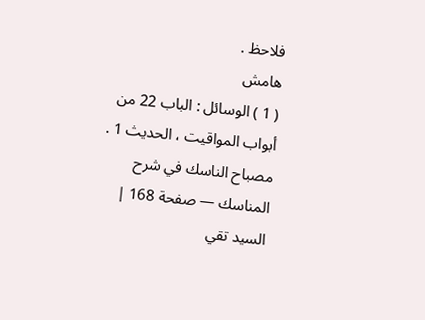فلاحظ .
هامش
( 1 ) الوسائل : الباب 22 من أبواب المواقيت ، الحديث 1 .
مصباح الناسك في شرح المناسك — صفحة 168 | السيد تقي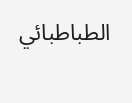الطباطبائي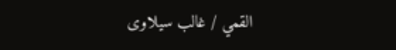القمي / غالب سيلاوى